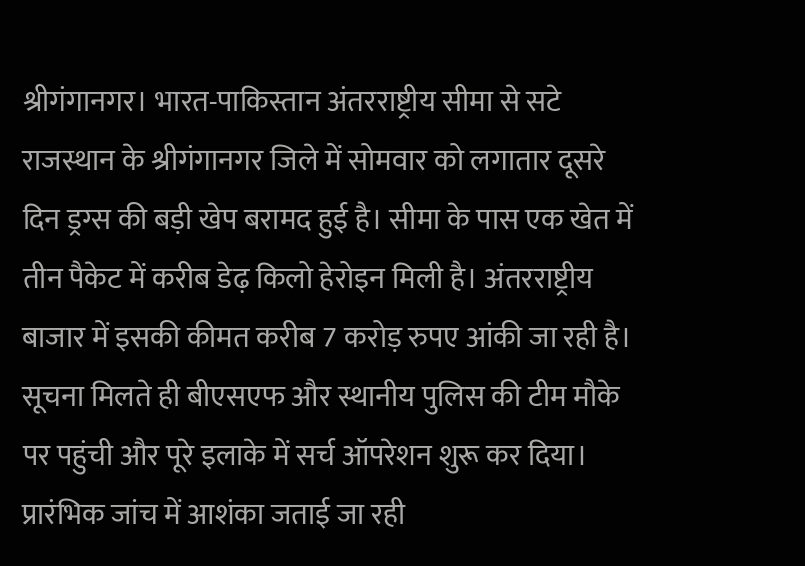श्रीगंगानगर। भारत-पाकिस्तान अंतरराष्ट्रीय सीमा से सटे राजस्थान के श्रीगंगानगर जिले में सोमवार को लगातार दूसरे दिन ड्रग्स की बड़ी खेप बरामद हुई है। सीमा के पास एक खेत में तीन पैकेट में करीब डेढ़ किलो हेरोइन मिली है। अंतरराष्ट्रीय बाजार में इसकी कीमत करीब 7 करोड़ रुपए आंकी जा रही है। सूचना मिलते ही बीएसएफ और स्थानीय पुलिस की टीम मौके पर पहुंची और पूरे इलाके में सर्च ऑपरेशन शुरू कर दिया। प्रारंभिक जांच में आशंका जताई जा रही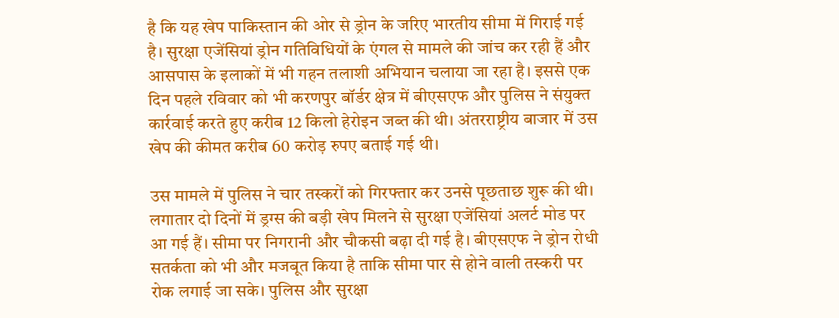है कि यह खेप पाकिस्तान की ओर से ड्रोन के जरिए भारतीय सीमा में गिराई गई है। सुरक्षा एजेंसियां ड्रोन गतिविधियों के एंगल से मामले की जांच कर रही हैं और आसपास के इलाकों में भी गहन तलाशी अभियान चलाया जा रहा है। इससे एक दिन पहले रविवार को भी करणपुर बॉर्डर क्षेत्र में बीएसएफ और पुलिस ने संयुक्त कार्रवाई करते हुए करीब 12 किलो हेरोइन जब्त की थी। अंतरराष्ट्रीय बाजार में उस खेप की कीमत करीब 60 करोड़ रुपए बताई गई थी।

उस मामले में पुलिस ने चार तस्करों को गिरफ्तार कर उनसे पूछताछ शुरू की थी। लगातार दो दिनों में ड्रग्स की बड़ी खेप मिलने से सुरक्षा एजेंसियां अलर्ट मोड पर आ गई हैं। सीमा पर निगरानी और चौकसी बढ़ा दी गई है। बीएसएफ ने ड्रोन रोधी सतर्कता को भी और मजबूत किया है ताकि सीमा पार से होने वाली तस्करी पर रोक लगाई जा सके। पुलिस और सुरक्षा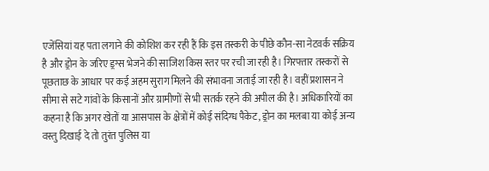एजेंसियां यह पता लगाने की कोशिश कर रही हैं कि इस तस्करी के पीछे कौन-सा नेटवर्क सक्रिय है और ड्रोन के जरिए ड्रग्स भेजने की साजिश किस स्तर पर रची जा रही है। गिरफ्तार तस्करों से पूछताछ के आधार पर कई अहम सुराग मिलने की संभावना जताई जा रही है। वहीं प्रशासन ने सीमा से सटे गांवों के किसानों और ग्रामीणों से भी सतर्क रहने की अपील की है। अधिकारियों का कहना है कि अगर खेतों या आसपास के क्षेत्रों में कोई संदिग्ध पैकेट, ड्रोन का मलबा या कोई अन्य वस्तु दिखाई दे तो तुरंत पुलिस या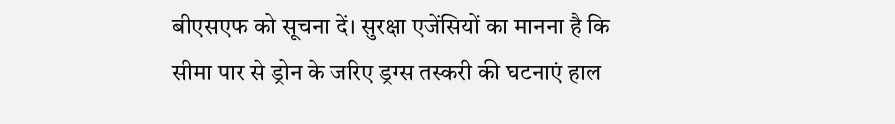बीएसएफ को सूचना दें। सुरक्षा एजेंसियों का मानना है कि सीमा पार से ड्रोन के जरिए ड्रग्स तस्करी की घटनाएं हाल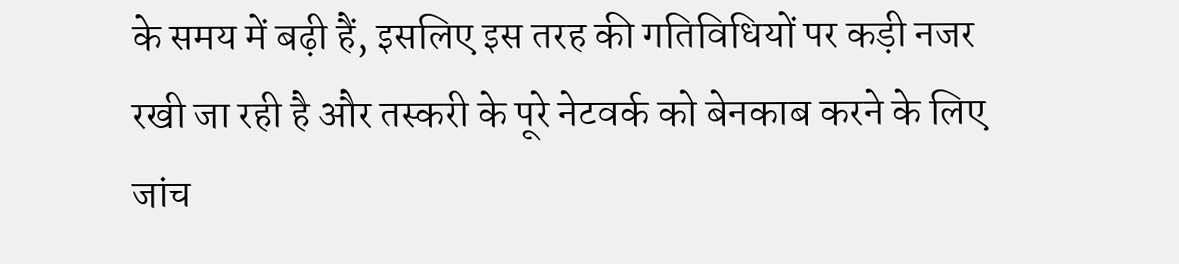के समय में बढ़ी हैं, इसलिए इस तरह की गतिविधियों पर कड़ी नजर रखी जा रही है और तस्करी के पूरे नेटवर्क को बेनकाब करने के लिए जांच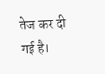तेज कर दी गई है।